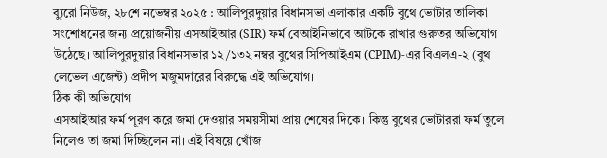ব্যুরো নিউজ, ২৮শে নভেম্বর ২০২৫ : আলিপুরদুয়ার বিধানসভা এলাকার একটি বুথে ভোটার তালিকা সংশোধনের জন্য প্রয়োজনীয় এসআইআর (SIR) ফর্ম বেআইনিভাবে আটকে রাখার গুরুতর অভিযোগ উঠেছে। আলিপুরদুয়ার বিধানসভার ১২/১৩২ নম্বর বুথের সিপিআইএম (CPIM)-এর বিএলএ-২ (বুথ লেভেল এজেন্ট) প্রদীপ মজুমদারের বিরুদ্ধে এই অভিযোগ।
ঠিক কী অভিযোগ
এসআইআর ফর্ম পূরণ করে জমা দেওয়ার সময়সীমা প্রায় শেষের দিকে। কিন্তু বুথের ভোটাররা ফর্ম তুলে নিলেও তা জমা দিচ্ছিলেন না। এই বিষয়ে খোঁজ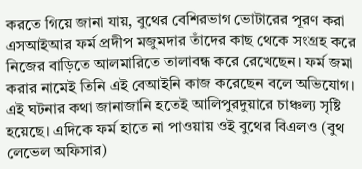করতে গিয়ে জানা যায়, বুথের বেশিরভাগ ভোটারের পূরণ করা এসআইআর ফর্ম প্রদীপ মজুমদার তাঁদের কাছ থেকে সংগ্রহ করে নিজের বাড়িতে আলমারিতে তালাবন্ধ করে রেখেছেন। ফর্ম জমা করার নামেই তিনি এই বেআইনি কাজ করেছেন বলে অভিযোগ।
এই ঘটনার কথা জানাজানি হতেই আলিপুরদুয়ারে চাঞ্চল্য সৃষ্টি হয়েছে। এদিকে ফর্ম হাতে না পাওয়ায় ওই বুথের বিএলও (বুথ লেভেল অফিসার)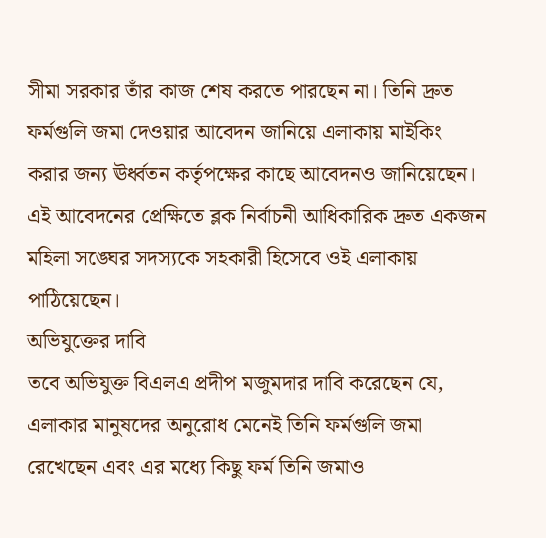সীমা সরকার তাঁর কাজ শেষ করতে পারছেন না। তিনি দ্রুত ফর্মগুলি জমা দেওয়ার আবেদন জানিয়ে এলাকায় মাইকিং করার জন্য ঊর্ধ্বতন কর্তৃপক্ষের কাছে আবেদনও জানিয়েছেন। এই আবেদনের প্রেক্ষিতে ব্লক নির্বাচনী আধিকারিক দ্রুত একজন মহিলা সঙ্ঘের সদস্যকে সহকারী হিসেবে ওই এলাকায় পাঠিয়েছেন।
অভিযুক্তের দাবি
তবে অভিযুক্ত বিএলএ প্রদীপ মজুমদার দাবি করেছেন যে, এলাকার মানুষদের অনুরোধ মেনেই তিনি ফর্মগুলি জমা রেখেছেন এবং এর মধ্যে কিছু ফর্ম তিনি জমাও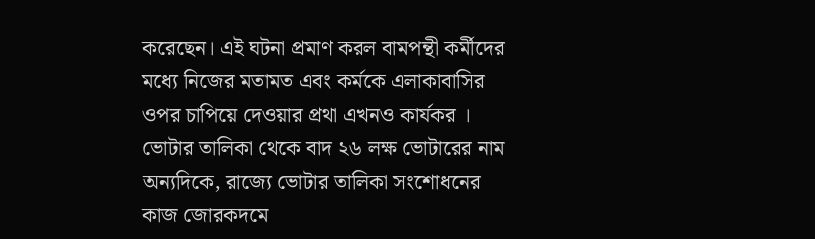করেছেন। এই ঘটনা প্রমাণ করল বামপন্থী কর্মীদের মধ্যে নিজের মতামত এবং কর্মকে এলাকাবাসির ওপর চাপিয়ে দেওয়ার প্রথা এখনও কার্যকর ।
ভোটার তালিকা থেকে বাদ ২৬ লক্ষ ভোটারের নাম
অন্যদিকে, রাজ্যে ভোটার তালিকা সংশোধনের কাজ জোরকদমে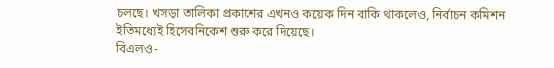চলছে। খসড়া তালিকা প্রকাশের এখনও কয়েক দিন বাকি থাকলেও, নির্বাচন কমিশন ইতিমধ্যেই হিসেবনিকেশ শুরু করে দিয়েছে।
বিএলও-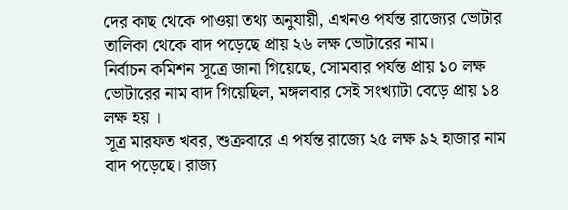দের কাছ থেকে পাওয়া তথ্য অনুযায়ী, এখনও পর্যন্ত রাজ্যের ভোটার তালিকা থেকে বাদ পড়েছে প্রায় ২৬ লক্ষ ভোটারের নাম।
নির্বাচন কমিশন সূত্রে জানা গিয়েছে, সোমবার পর্যন্ত প্রায় ১০ লক্ষ ভোটারের নাম বাদ গিয়েছিল, মঙ্গলবার সেই সংখ্যাটা বেড়ে প্রায় ১৪ লক্ষ হয় ।
সূত্র মারফত খবর, শুক্রবারে এ পর্যন্ত রাজ্যে ২৫ লক্ষ ৯২ হাজার নাম বাদ পড়েছে। রাজ্য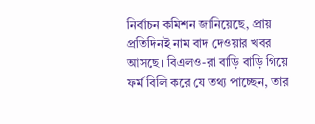নির্বাচন কমিশন জানিয়েছে, প্রায় প্রতিদিনই নাম বাদ দেওয়ার খবর আসছে। বিএলও-রা বাড়ি বাড়ি গিয়ে ফর্ম বিলি করে যে তথ্য পাচ্ছেন, তার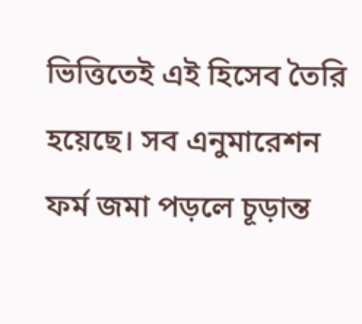ভিত্তিতেই এই হিসেব তৈরি হয়েছে। সব এনুমারেশন ফর্ম জমা পড়লে চূড়ান্ত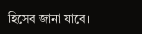হিসেব জানা যাবে।